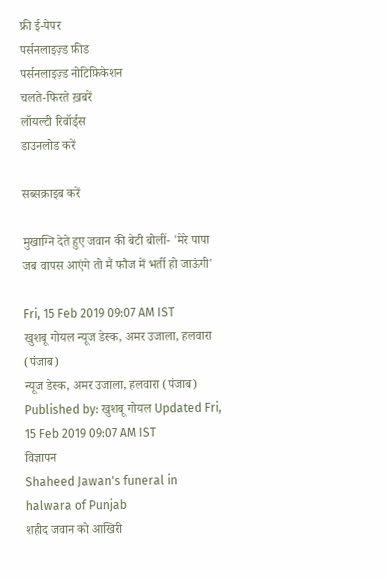फ्री ई-पेपर
पर्सनलाइज़्ड फ़ीड
पर्सनलाइज़्ड नोटिफ़िकेशन
चलते-फिरते ख़बरें
लॉयल्टी रिवॉर्ड्स
डाउनलोड करें

सब्सक्राइब करें

मुखाग्नि देते हुए जवान की बेटी बोलीं- 'मेरे पापा जब वापस आएंगे तो मैं फौज में भर्ती हो जाऊंगी'

Fri, 15 Feb 2019 09:07 AM IST
खुशबू गोयल न्यूज डेस्क, अमर उजाला, हलवारा (पंजाब)
न्यूज डेस्क, अमर उजाला, हलवारा (पंजाब) Published by: खुशबू गोयल Updated Fri, 15 Feb 2019 09:07 AM IST
विज्ञापन
Shaheed Jawan's funeral in halwara of Punjab
शहीद जवान को आखिरी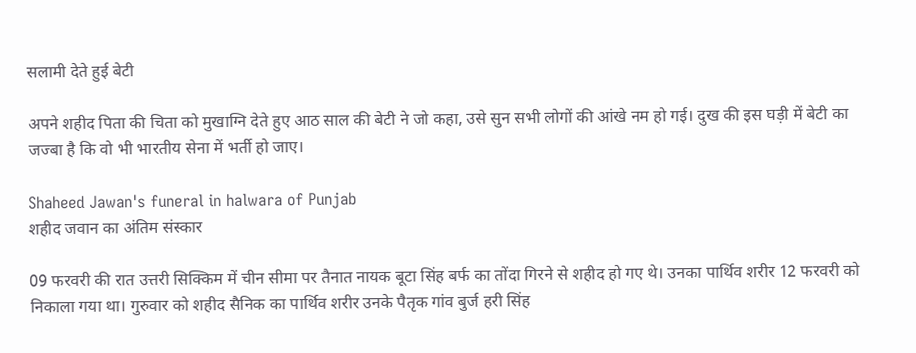सलामी देते हुई बेटी

अपने शहीद पिता की चिता को मुखाग्नि देते हुए आठ साल की बेटी ने जो कहा, उसे सुन सभी लोगों की आंखे नम हो गई। दुख की इस घड़ी में बेटी का जज्बा है कि वो भी भारतीय सेना में भर्ती हो जाए।

Shaheed Jawan's funeral in halwara of Punjab
शहीद जवान का अंतिम संस्कार

09 फरवरी की रात उत्तरी सिक्किम में चीन सीमा पर तैनात नायक बूटा सिंह बर्फ का तोंदा गिरने से शहीद हो गए थे। उनका पार्थिव शरीर 12 फरवरी को निकाला गया था। गुरुवार को शहीद सैनिक का पार्थिव शरीर उनके पैतृक गांव बुर्ज हरी सिंह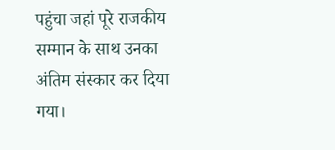पहुंचा जहां पूरे राजकीय सम्मान के साथ उनका अंतिम संस्कार कर दिया गया।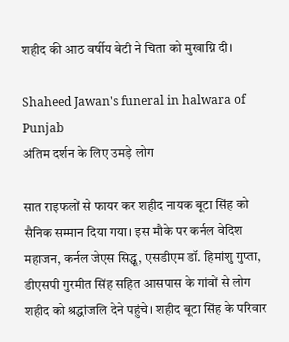शहीद की आठ वर्षीय बेटी ने चिता को मुखाग्नि दी।

Shaheed Jawan's funeral in halwara of Punjab
अंतिम दर्शन के लिए उमड़े लोग

सात राइफलों से फायर कर शहीद नायक बूटा सिंह को सैनिक सम्मान दिया गया। इस मौके पर कर्नल वेदिश महाजन, कर्नल जेएस सिद्धू, एसडीएम डॉ. हिमांशु गुप्ता, डीएसपी गुरमीत सिंह सहित आसपास के गांवों से लोग शहीद को श्रद्धांजलि देने पहुंचे। शहीद बूटा सिंह के परिवार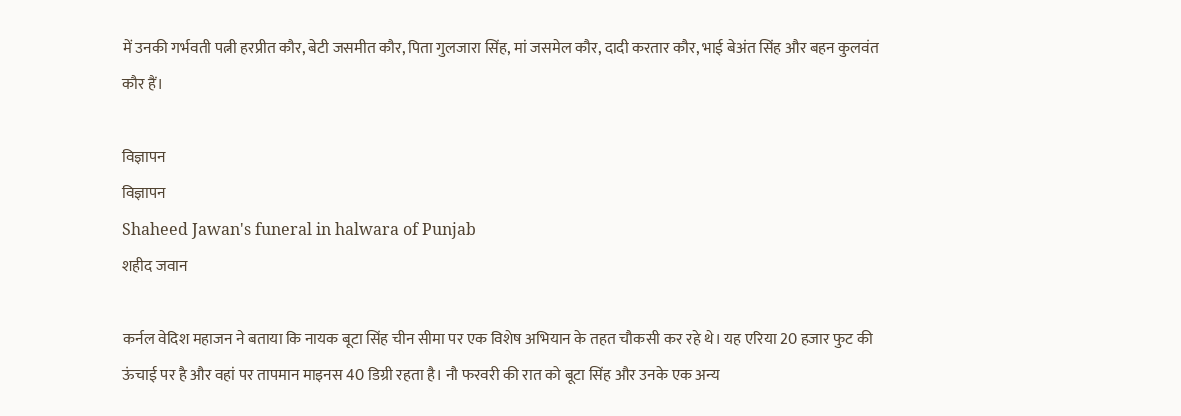में उनकी गर्भवती पत्नी हरप्रीत कौर, बेटी जसमीत कौर, पिता गुलजारा सिंह, मां जसमेल कौर, दादी करतार कौर, भाई बेअंत सिंह और बहन कुलवंत कौर हैं।

विज्ञापन
विज्ञापन
Shaheed Jawan's funeral in halwara of Punjab
शहीद जवान

कर्नल वेदिश महाजन ने बताया कि नायक बूटा सिंह चीन सीमा पर एक विशेष अभियान के तहत चौकसी कर रहे थे। यह एरिया 20 हजार फुट की ऊंचाई पर है और वहां पर तापमान माइनस 40 डिग्री रहता है। नौ फरवरी की रात को बूटा सिंह और उनके एक अन्य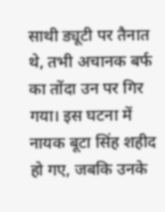साथी ड्यूटी पर तैनात थे, तभी अचानक बर्फ का तोंदा उन पर गिर गया। इस घटना में नायक बूटा सिंह शहीद हो गए, जबकि उनके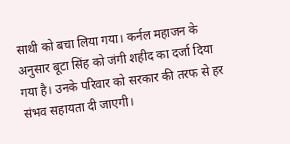साथी को बचा लिया गया। कर्नल महाजन के अनुसार बूटा सिंह को जंगी शहीद का दर्जा दिया गया है। उनके परिवार को सरकार की तरफ से हर संभव सहायता दी जाएगी।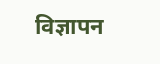विज्ञापन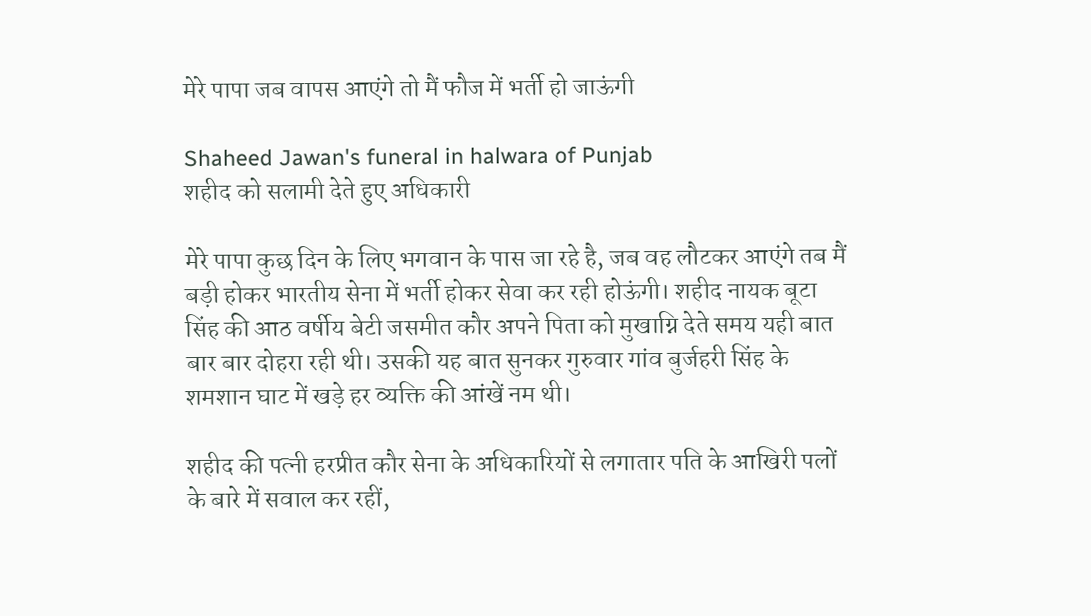मेरे पापा जब वापस आएंगे तो मैं फौज में भर्ती हो जाऊंगी

Shaheed Jawan's funeral in halwara of Punjab
शहीद को सलामी देते हुए अधिकारी

मेरे पापा कुछ दिन के लिए भगवान के पास जा रहे है, जब वह लौटकर आएंगे तब मैं बड़ी होकर भारतीय सेना में भर्ती होकर सेवा कर रही होऊंगी। शहीद नायक बूटा सिंह की आठ वर्षीय बेटी जसमीत कौर अपने पिता को मुखाग्नि देते समय यही बात बार बार दोहरा रही थी। उसकी यह बात सुनकर गुरुवार गांव बुर्जहरी सिंह के शमशान घाट में खड़े हर व्यक्ति की आंखें नम थी।

शहीद की पत्नी हरप्रीत कौर सेना के अधिकारियों से लगातार पति के आखिरी पलों के बारे में सवाल कर रहीं,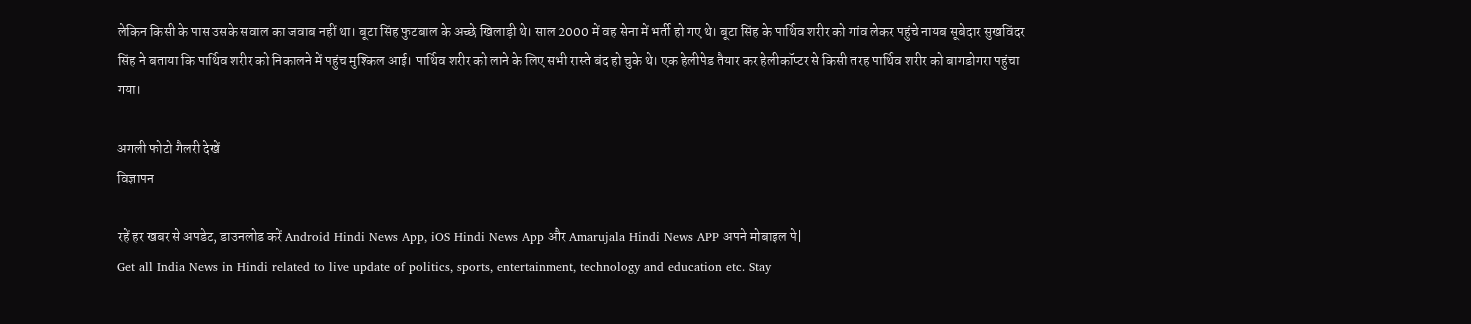लेकिन किसी के पास उसके सवाल का जवाब नहीं था। बूटा सिंह फुटबाल के अच्छे खिलाड़ी थे। साल 2000 में वह सेना में भर्ती हो गए थे। बूटा सिंह के पार्थिव शरीर को गांव लेकर पहुंचे नायब सूबेदार सुखविंदर सिंह ने बताया कि पार्थिव शरीर को निकालने में पहुंच मुश्किल आई। पार्थिव शरीर को लाने के लिए सभी रास्ते बंद हो चुके थे। एक हेलीपेड तैयार कर हेलीकॉप्टर से किसी तरह पार्थिव शरीर को बागडोगरा पहुंचा गया।

अगली फोटो गैलरी देखें
विज्ञापन

रहें हर खबर से अपडेट, डाउनलोड करें Android Hindi News App, iOS Hindi News App और Amarujala Hindi News APP अपने मोबाइल पे|
Get all India News in Hindi related to live update of politics, sports, entertainment, technology and education etc. Stay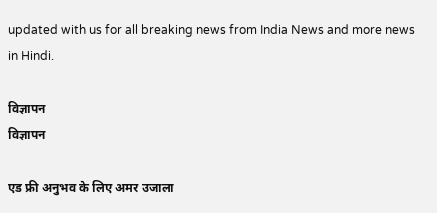updated with us for all breaking news from India News and more news in Hindi.

विज्ञापन
विज्ञापन

एड फ्री अनुभव के लिए अमर उजाला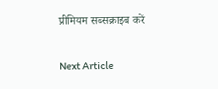प्रीमियम सब्सक्राइब करें

Next Article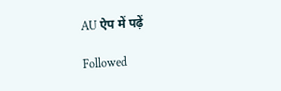AU ऐप में पढ़ें

Followed